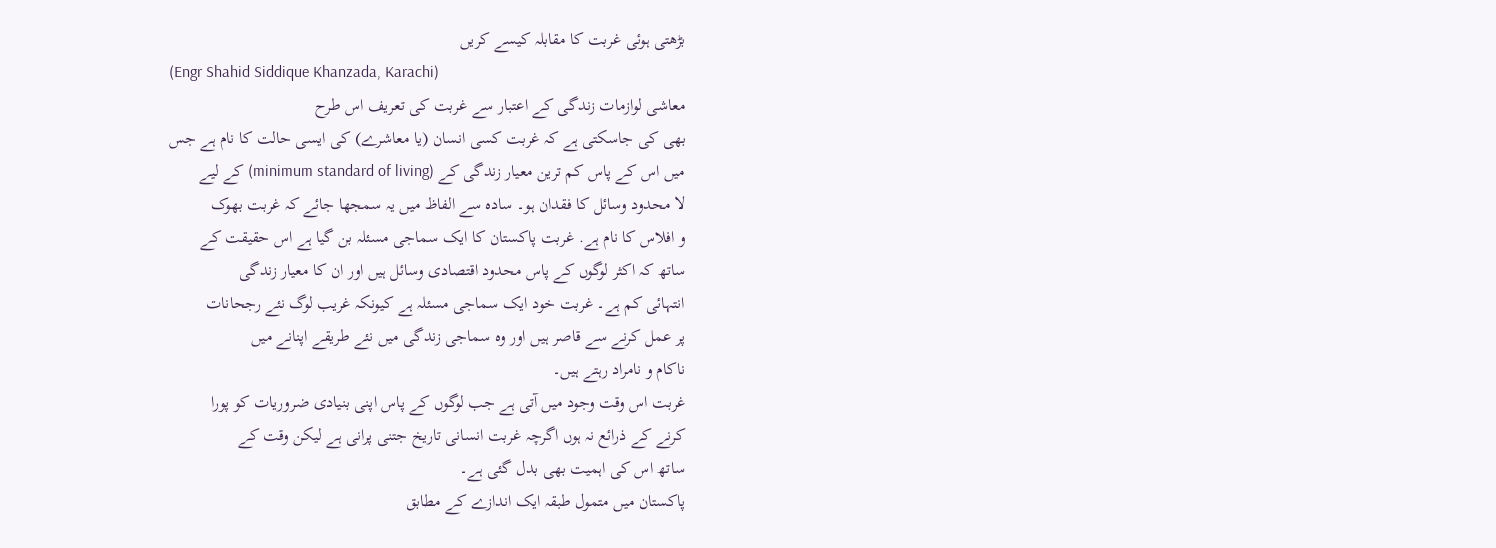بڑھتی ہوئی غربت کا مقابلہ کیسے کریں
(Engr Shahid Siddique Khanzada, Karachi)
معاشی لوازمات زندگی کے اعتبار سے غربت کی تعریف اس طرح
بھی کی جاسکتی ہے کہ غربت کسی انسان (یا معاشرے) کی ایسی حالت کا نام ہے جس
میں اس کے پاس کم ترین معیار زندگی کے (minimum standard of living) کے لیے
لا محدود وسائل کا فقدان ہو۔ سادہ سے الفاظ میں یہ سمجھا جائے کہ غربت بھوک
و افلاس کا نام ہے. غربت پاکستان کا ایک سماجی مسئلہ بن گیا ہے اس حقیقت کے
ساتھ کہ اکثر لوگوں کے پاس محدود اقتصادی وسائل ہیں اور ان کا معیار زندگی
انتہائی کم ہے۔ غربت خود ایک سماجی مسئلہ ہے کیونکہ غریب لوگ نئے رجحانات
پر عمل کرنے سے قاصر ہیں اور وہ سماجی زندگی میں نئے طریقے اپنانے میں
ناکام و نامراد رہتے ہیں۔
غربت اس وقت وجود میں آتی ہے جب لوگوں کے پاس اپنی بنیادی ضروریات کو پورا
کرنے کے ذرائع نہ ہوں اگرچہ غربت انسانی تاریخ جتنی پرانی ہے لیکن وقت کے
ساتھ اس کی اہمیت بھی بدل گئی ہے۔
پاکستان میں متمول طبقہ ایک اندازے کے مطابق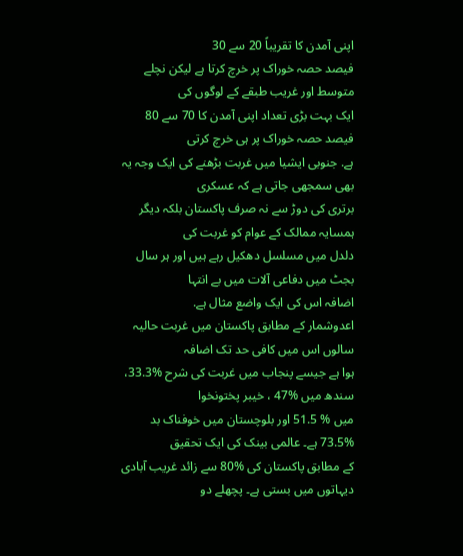اپنی آمدن کا تقریباً 20 سے 30
فیصد حصہ خوراک پر خرچ کرتا ہے لیکن نچلے متوسط اور غریب طبقے کے لوگوں کی
ایک بہت بڑی تعداد اپنی آمدن کا 70 سے 80 فیصد حصہ خوراک پر ہی خرچ کرتی
ہے. جنوبی ایشیا میں غربت بڑھنے کی ایک وجہ یہ بھی سمجھی جاتی ہے کہ عسکری
برتری کی دوڑ سے نہ صرف پاکستان بلکہ دیگر ہمسایہ ممالک کے عوام کو غربت کی
دلدل میں مسلسل دھکیل رہے ہیں اور ہر سال بجٹ میں دفاعی آلات میں بے انتہا
اضافہ اس کی ایک واضع مثال ہے.
اعدوشمار کے مطابق پاکستان میں غربت حالیہ سالوں اس میں کافی حد تک اضافہ
ہوا ہے جیسے پنجاب میں غربت کی شرح %33.3، سندھ میں %47 ، خیبر پختونخوا
میں % 51.5 اور بلوچستان میں خوفناک بد %73.5 ہے۔ عالمی بینک کی ایک تحقیق
کے مطابق پاکستان کی %80 سے زائد غریب آبادی دیہاتوں میں بستی ہے۔ پچھلے دو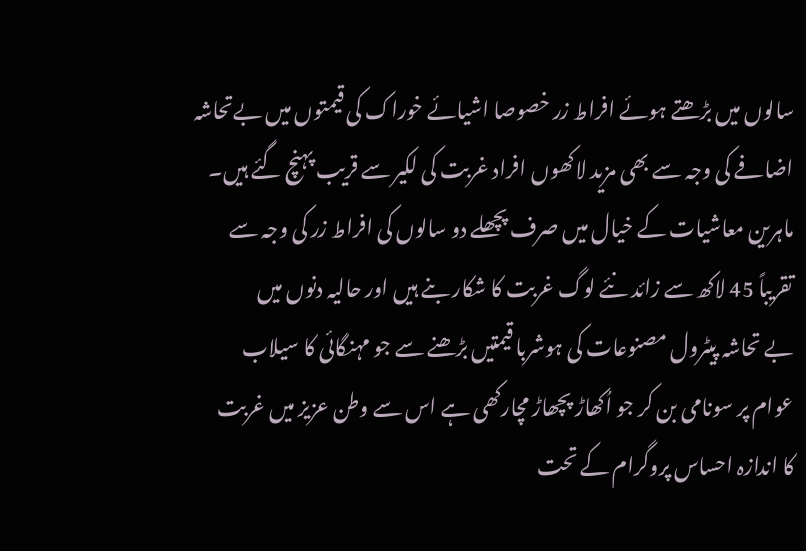سالوں میں بڑھتے ہوئے افراط زر خصوصا اشیائے خوراک کی قیمتوں میں بےتحاشہ
اضافے کی وجہ سے بھی مزید لاکھوں افراد غربت کی لکیر سے قریب پہنچ گئے ہیں۔
ماہرین معاشیات کے خیال میں صرف پچھلے دو سالوں کی افراط زر کی وجہ سے
تقریباً 45 لاکھ سے زائد نئے لوگ غربت کا شکار بنے ہیں اور حالیہ دنوں میں
بے تحاشہ پیٹرول مصنوعات کی ہوشربا قیمتیں بڑھنے سے جو مہنگائی کا سیلاب
عوام پر سونامی بن کر جو اُکھاڑ پچھاڑ مچارکھی ہے اس سے وطن عزیز میں غربت
کا اندازہ احساس پروگرام کے تحت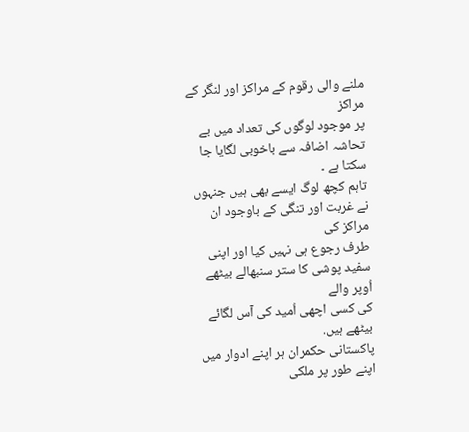ملنے والی رقوم کے مراکز اور لنگر کے مراکز
پر موجود لوگوں کی تعداد میں بے تحاشہ اضافہ سے باخوبی لگایا جا سکتا ہے ۔
تاہم کچھ لوگ ایسے بھی ہیں جنہوں نے غربت اور تنگی کے باوجود ان مراکز کی
طرف رجوع ہی نہیں کیا اور اپنی سفید پوشی کا ستر سنبھالے بیٹھے اُوپر والے
کی کسی اچھی اُمید کی آس لگائے بیٹھے ہیں.
پاکستانی حکمران ہر اپنے ادوار میں اپنے طور پر ملکی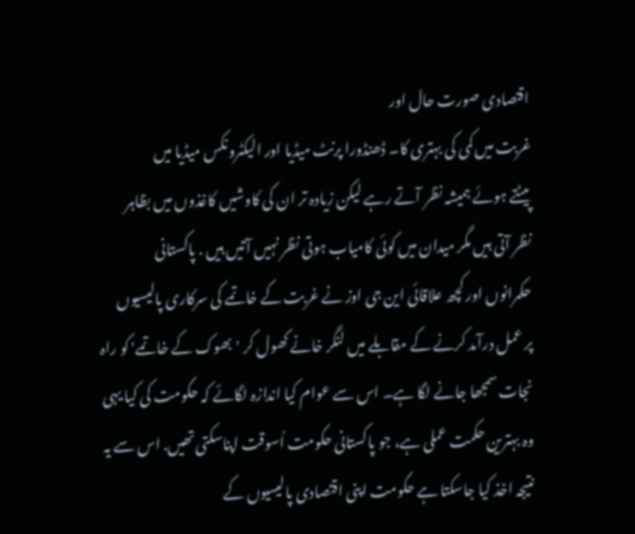اقتصادی صورت حال اور
غربت میں کمی کی بہتری کا۔ ڈھنڈورا پرنٹ میڈیا اور الیکٹرونکس میڈیا میں
پیٹتے ہوئے ہمیشہ نظر آتے رہے لیکن زیادہ تر ان کی کاوشیں کاغذوں میں بظاہر
نظر آتی ہیں مگر میدان میں کوئی کامیاب ہوتی نظر نہیں آتیں ہیں . پاکستانی
حکمرانوں اور کچھ علاقائی این جی اوز نے غربت کے خاتمے کی سرکاری پالیسیوں
پر عمل درآمد کرنے کے مقابلے میں لنگر خانے کھول کر 'بھوک کے خاتمے' کو راہ
نجات سمجھا جانے لگا ہے۔ اس سے عوام کیا اندازہ لگائے کہ حکومت کی کیا یہی
وہ بہترین حکمت عملی ہے، جو پاکستانی حکومت اُسوقت اپناسکتی تھیں. اس سے یہ
نتیجہ اخذ کیا جاسکتا ہے حکومت اپنی اقتصادی پالیسیوں کے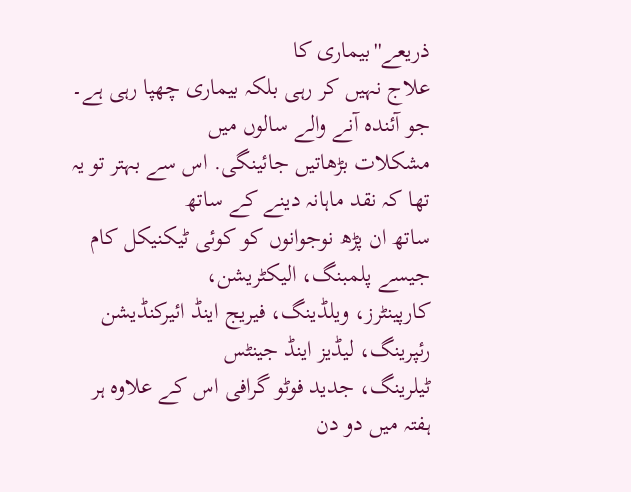ذریعے''بیماری کا
علاج نہیں کر رہی بلکہ بیماری چھپا رہی ہے۔ جو آئندہ آنے والے سالوں میں
مشکلات بڑھاتیں جائینگی. اس سے بہتر تو یہ تھا کہ نقد ماہانہ دینے کے ساتھ
ساتھ ان پڑھ نوجوانوں کو کوئی ٹیکنیکل کام جیسے پلمبنگ، الیکٹریشن،
کارپینٹرز، ویلڈینگ، فیریج اینڈ ائیرکنڈیشن رئپرینگ، لیڈیز اینڈ جینٹس
ٹیلرینگ، جدید فوٹو گرافی اس کے علاوہ ہر ہفتہ میں دو دن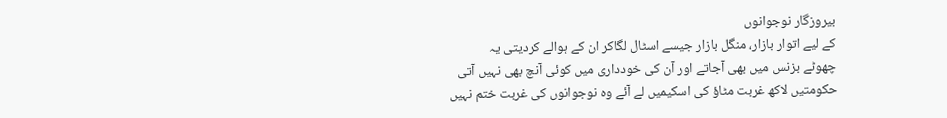بیروزگار نوجوانوں
کے لیے اتوار بازار، منگل بازار جیسے اسٹال لگاکر ان کے ہوالے کردیتی یہ
چھوٹے بزنس میں بھی آجاتے اور آن کی خودداری میں کوئی آنچ بھی نہیں آتی
حکومتیں لاکھ غربت مٹاؤ کی اسکیمیں لے آئے وہ نوجوانوں کی غربت ختم نہیں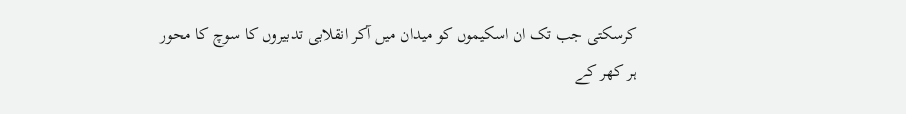کرسکتی جب تک ان اسکیموں کو میدان میں آکر انقلابی تدبیروں کا سوچ کا محور
ہر کھر کے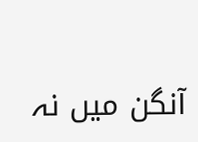آنگن میں نہ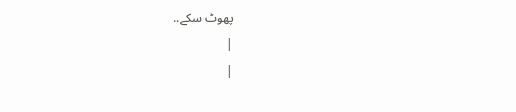پھوٹ سکے..
|
|